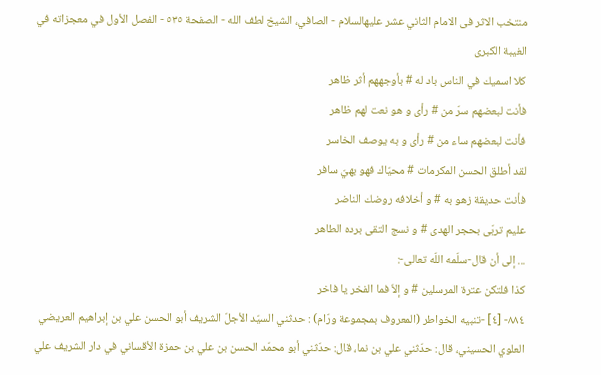منتخب الاثر فی الامام الثاني عشر علیهالسلام - الصافي، الشيخ لطف الله - الصفحة ٥٣٥ - الفصل الأول في معجزاته في الغيبة الكبرى
كلا اسميك في الناس باد له # بأوجههم أثر ظاهر
فأنت لبعضهم سرّ من # رأى و هو نعت لهم ظاهر
فأنت لبعضهم ساء من # رأى و به يوصف الخاسر
لقد أطلق الحسن المكرمات # محيّاك فهو بهيّ سافر
فأنت حديقة زهو به # و أخلافه روضك الناضر
عليم تربّى بحجر الهدى # و نسج التقى برده الطاهر
... إلى أن قال-سلّمه اللّه تعالى-:
كذا فلتكن عترة المرسلين # و إلاّ فما الفخر يا فاخر
٨٨٤- [٤] -تنبيه الخواطر (المعروف بمجموعة ورّام) : حدثني السيّد الأجلّ الشريف أبو الحسن علي بن إبراهيم العريضي العلوي الحسيني، قال: حدّثني علي بن نما، قال: حدّثني أبو محمّد الحسن بن علي بن حمزة الأقساني في دار الشريف علي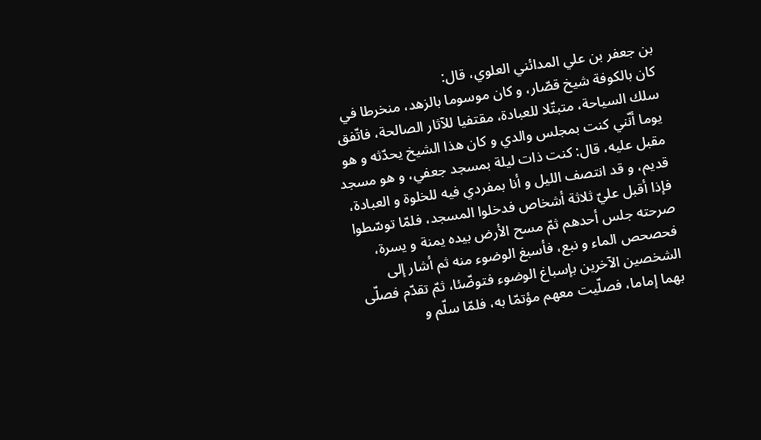بن جعفر بن علي المدائني العلوي، قال:
كان بالكوفة شيخ قصّار، و كان موسوما بالزهد، منخرطا في سلك السياحة، متبتّلا للعبادة، مقتفيا للآثار الصالحة، فاتّفق يوما أنّني كنت بمجلس والدي و كان هذا الشيخ يحدّثه و هو مقبل عليه، قال: كنت ذات ليلة بمسجد جعفي، و هو مسجد قديم، و قد انتصف الليل و أنا بمفردي فيه للخلوة و العبادة، فإذا أقبل عليّ ثلاثة أشخاص فدخلوا المسجد، فلمّا توسّطوا صرحته جلس أحدهم ثمّ مسح الأرض بيده يمنة و يسرة، فحصحص الماء و نبع، فأسبغ الوضوء منه ثم أشار إلى الشخصين الآخرين بإسباغ الوضوء فتوضّئا، ثمّ تقدّم فصلّى بهما إماما، فصلّيت معهم مؤتمّا به، فلمّا سلّم و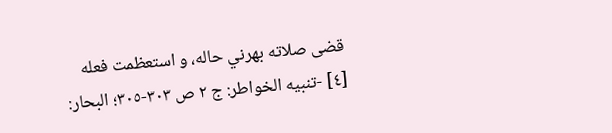قضى صلاته بهرني حاله، و استعظمت فعله
[٤] -تنبيه الخواطر: ج ٢ ص ٣٠٣-٣٠٥؛ البحار: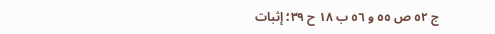ج ٥٢ ص ٥٥ و ٥٦ ب ١٨ ح ٣٩؛ إثبات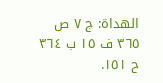الهداة: ج ٧ ص ٣٦٥ ف ١٥ ب ٣٦٤ ح ١٥١.